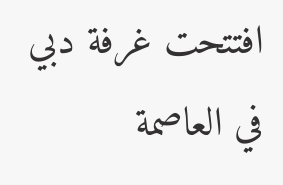افتتحت غرفة دبي في العاصمة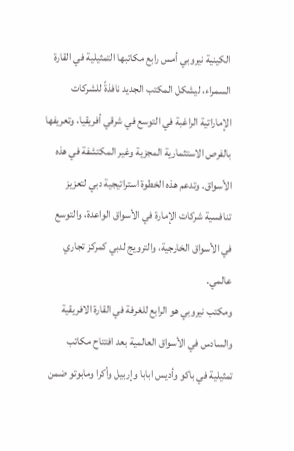الكينية نيروبي أمس رابع مكاتبها التمثيلية في القارة السمراء، ليشكل المكتب الجديد نافذةً للشركات الإماراتية الراغبة في التوسع في شرقي أفريقيا، وتعريفها بالفرص الاستثمارية المجزية وغير المكتشفة في هذه الأسواق. وتدعم هذه الخطوة استراتيجية دبي لتعزيز تنافسية شركات الإمارة في الأسواق الواعدة، والتوسع في الأسواق الخارجية، والترويج لدبي كمركز تجاري عالمي.
ومكتب نيروبي هو الرابع للغرفة في القارة الافريقية والسادس في الأسواق العالمية بعد افتتاح مكاتب تمثيلية في باكو وأديس ابابا وإربيل وأكرا ومابوتو ضمن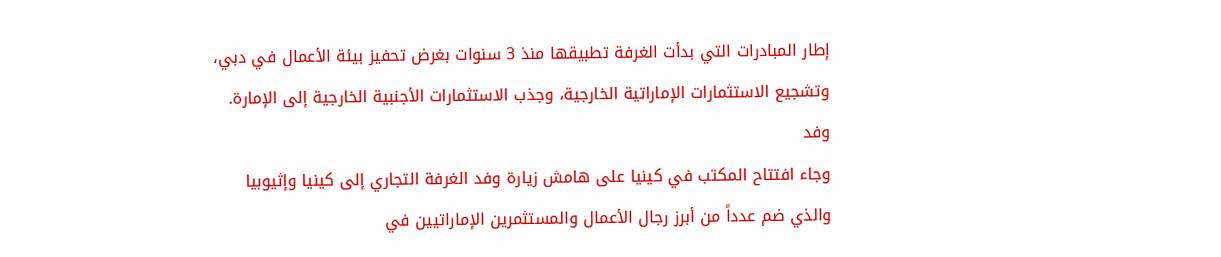إطار المبادرات التي بدأت الغرفة تطبيقها منذ 3 سنوات بغرض تحفيز بيئة الأعمال في دبي، وتشجيع الاستثمارات الإماراتية الخارجية، وجذب الاستثمارات الأجنبية الخارجية إلى الإمارة.
وفد
وجاء افتتاح المكتب في كينيا على هامش زيارة وفد الغرفة التجاري إلى كينيا وإثيوبيا والذي ضم عدداً من أبرز رجال الأعمال والمستثمرين الإماراتيين في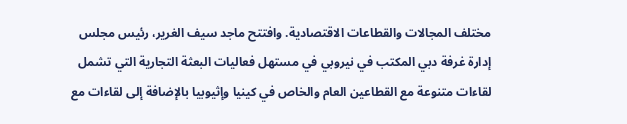مختلف المجالات والقطاعات الاقتصادية. وافتتح ماجد سيف الغرير، رئيس مجلس إدارة غرفة دبي المكتب في نيروبي في مستهل فعاليات البعثة التجارية التي تشمل لقاءات متنوعة مع القطاعين العام والخاص في كينيا وإثيوبيا بالإضافة إلى لقاءات مع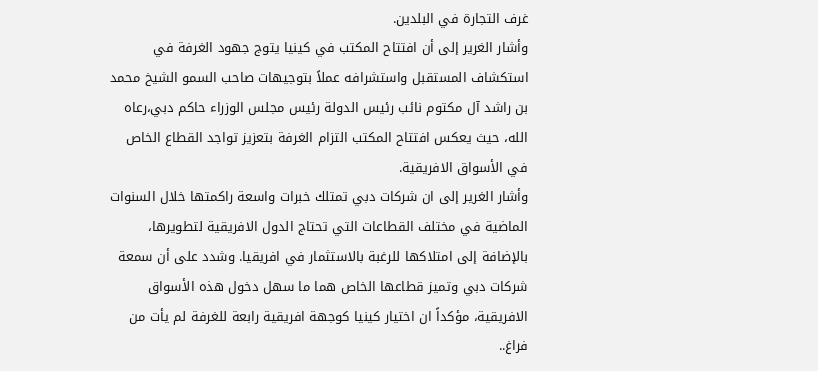غرف التجارة في البلدين.
وأشار الغرير إلى أن افتتاح المكتب في كينيا يتوج جهود الغرفة في استكشاف المستقبل واستشرافه عملاً بتوجيهات صاحب السمو الشيخ محمد بن راشد آل مكتوم نائب رئيس الدولة رئيس مجلس الوزراء حاكم دبي،رعاه الله، حيث يعكس افتتاح المكتب التزام الغرفة بتعزيز تواجد القطاع الخاص في الأسواق الافريقية.
وأشار الغرير إلى ان شركات دبي تمتلك خبرات واسعة راكمتها خلال السنوات الماضية في مختلف القطاعات التي تحتاج الدول الافريقية لتطويرها، بالإضافة إلى امتلاكها للرغبة بالاستثمار في افريقيا. وشدد على أن سمعة شركات دبي وتميز قطاعها الخاص هما ما سهل دخول هذه الأسواق الافريقية، مؤكداً ان اختيار كينيا كوجهة افريقية رابعة للغرفة لم يأت من فراغ..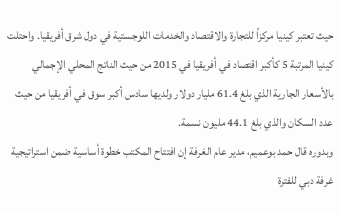حيث تعتبر كينيا مركزاً للتجارة والاقتصاد والخدمات اللوجستية في دول شرق أفريقيا. واحتلت كينيا المرتبة 5 كأكبر اقتصاد في أفريقيا في 2015 من حيث الناتج المحلي الإجمالي بالأسعار الجارية الذي بلغ 61.4 مليار دولار ولديها سادس أكبر سوق في أفريقيا من حيث عدد السكان والذي بلغ 44.1 مليون نسمة.
وبدوره قال حمد بوعميم، مدير عام الغرفة إن افتتاح المكتب خطوة أساسية ضمن استراتيجية غرفة دبي للفترة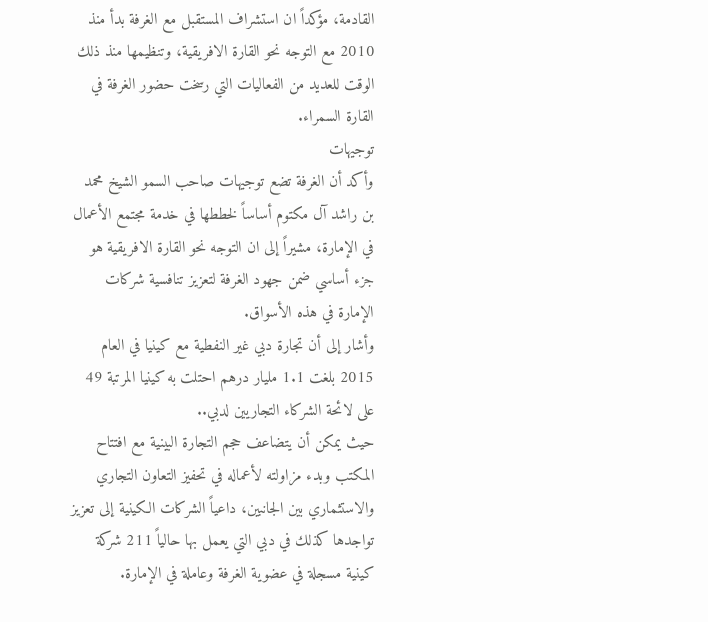القادمة، مؤكداً ان استشراف المستقبل مع الغرفة بدأ منذ 2010 مع التوجه نحو القارة الافريقية، وتنظيمها منذ ذلك الوقت للعديد من الفعاليات التي رسخت حضور الغرفة في القارة السمراء.
توجيهات
وأكد أن الغرفة تضع توجيهات صاحب السمو الشيخ محمد بن راشد آل مكتوم أساساً لخططها في خدمة مجتمع الأعمال في الإمارة، مشيراً إلى ان التوجه نحو القارة الافريقية هو جزء أساسي ضمن جهود الغرفة لتعزيز تنافسية شركات الإمارة في هذه الأسواق.
وأشار إلى أن تجارة دبي غير النفطية مع كينيا في العام 2015 بلغت 1.1 مليار درهم احتلت به كينيا المرتبة 49 على لائحة الشركاء التجاريين لدبي..
حيث يمكن أن يتضاعف حجم التجارة البينية مع افتتاح المكتب وبدء مزاولته لأعماله في تحفيز التعاون التجاري والاستثماري بين الجانبين، داعياً الشركات الكينية إلى تعزيز تواجدها كذلك في دبي التي يعمل بها حالياً 211 شركة كينية مسجلة في عضوية الغرفة وعاملة في الإمارة.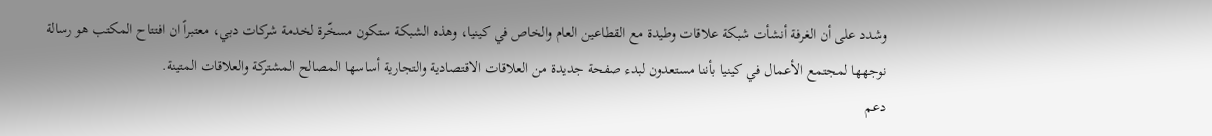وشدد على أن الغرفة أنشأت شبكة علاقات وطيدة مع القطاعين العام والخاص في كينيا، وهذه الشبكة ستكون مسخّرة لخدمة شركات دبي، معتبراً ان افتتاح المكتب هو رسالة نوجهها لمجتمع الأعمال في كينيا بأننا مستعدون لبدء صفحة جديدة من العلاقات الاقتصادية والتجارية أساسها المصالح المشتركة والعلاقات المتينة.
دعم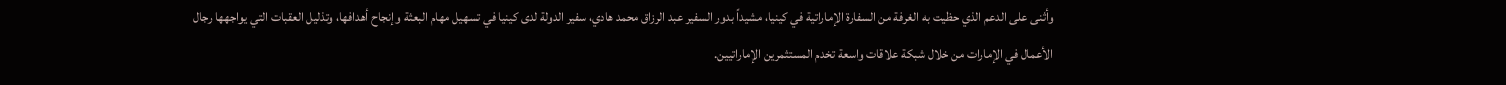وأثنى على الدعم الذي حظيت به الغرفة من السفارة الإماراتية في كينيا، مشيداً بدور السفير عبد الرزاق محمد هادي، سفير الدولة لدى كينيا في تسهيل مهام البعثة وإنجاح أهدافها، وتذليل العقبات التي يواجهها رجال الأعمال في الإمارات من خلال شبكة علاقات واسعة تخدم المستثمرين الإماراتيين.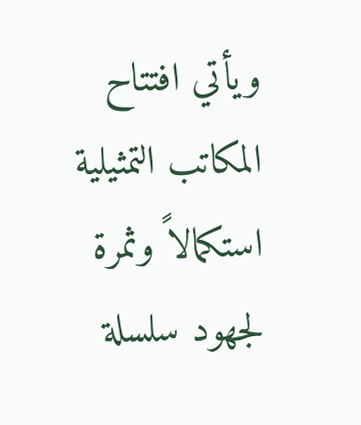ويأتي افتتاح المكاتب التمثيلية استكمالاً وثمرة لجهود سلسلة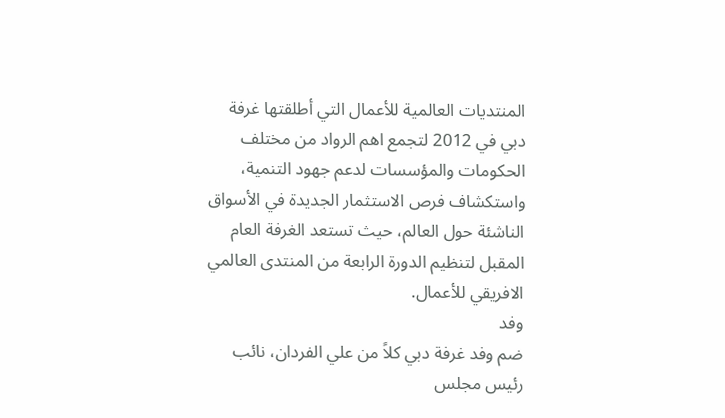المنتديات العالمية للأعمال التي أطلقتها غرفة دبي في 2012 لتجمع اهم الرواد من مختلف الحكومات والمؤسسات لدعم جهود التنمية، واستكشاف فرص الاستثمار الجديدة في الأسواق الناشئة حول العالم، حيث تستعد الغرفة العام المقبل لتنظيم الدورة الرابعة من المنتدى العالمي الافريقي للأعمال.
وفد
ضم وفد غرفة دبي كلاً من علي الفردان، نائب رئيس مجلس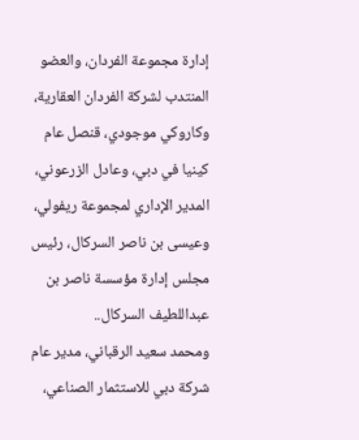إدارة مجموعة الفردان، والعضو المنتدب لشركة الفردان العقارية، وكاروكي موجودي، قنصل عام كينيا في دبي، وعادل الزرعوني، المدير الإداري لمجموعة ريفولي، وعيسى بن ناصر السركال، رئيس مجلس إدارة مؤسسة ناصر بن عبداللطيف السركال..
ومحمد سعيد الرقباني، مدير عام شركة دبي للاستثمار الصناعي،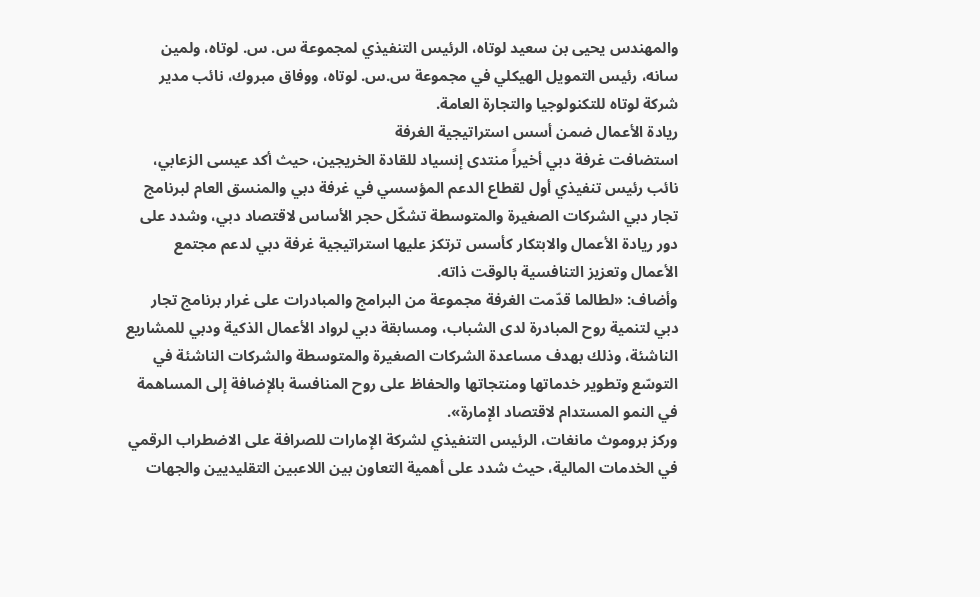والمهندس يحيى بن سعيد لوتاه، الرئيس التنفيذي لمجموعة س. س. لوتاه، ولمين سانه، رئيس التمويل الهيكلي في مجموعة س.س. لوتاه، ووفاق مبروك، نائب مدير شركة لوتاه للتكنولوجيا والتجارة العامة.
ريادة الأعمال ضمن أسس استراتيجية الغرفة
استضافت غرفة دبي أخيراً منتدى إنسياد للقادة الخريجين، حيث أكد عيسى الزعابي، نائب رئيس تنفيذي أول لقطاع الدعم المؤسسي في غرفة دبي والمنسق العام لبرنامج تجار دبي الشركات الصغيرة والمتوسطة تشكّل حجر الأساس لاقتصاد دبي، وشدد على دور ريادة الأعمال والابتكار كأسس ترتكز عليها استراتيجية غرفة دبي لدعم مجتمع الأعمال وتعزيز التنافسية بالوقت ذاته.
وأضاف: «لطالما قدّمت الغرفة مجموعة من البرامج والمبادرات على غرار برنامج تجار دبي لتنمية روح المبادرة لدى الشباب، ومسابقة دبي لرواد الأعمال الذكية ودبي للمشاريع الناشئة، وذلك بهدف مساعدة الشركات الصغيرة والمتوسطة والشركات الناشئة في التوسّع وتطوير خدماتها ومنتجاتها والحفاظ على روح المنافسة بالإضافة إلى المساهمة في النمو المستدام لاقتصاد الإمارة».
وركز بروموث مانغات، الرئيس التنفيذي لشركة الإمارات للصرافة على الاضطراب الرقمي في الخدمات المالية، حيث شدد على أهمية التعاون بين اللاعبين التقليديين والجهات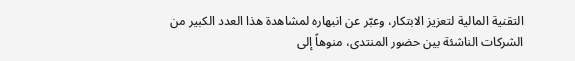التقنية المالية لتعزيز الابتكار، وعبّر عن انبهاره لمشاهدة هذا العدد الكبير من الشركات الناشئة بين حضور المنتدى، منوهاً إلى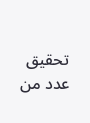تحقيق عدد من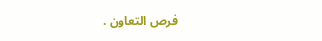فرص التعاون .